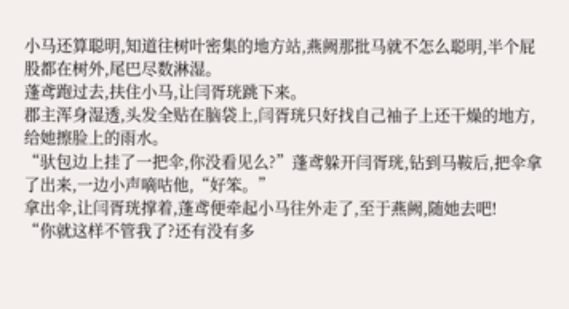小马还算聪明,知道往树叶密集的地方站,燕阙那批马就不怎么聪明,半个屁股都在树外,尾巴尽数淋湿。
蓬鸢跑过去,扶住小马,让闫胥珖跳下来。
郡主浑身湿透,头发全贴在脑袋上,闫胥珖只好找自己袖子上还干燥的地方,给她擦脸上的雨水。
“驮包边上挂了一把伞,你没看见么?”蓬鸢躲开闫胥珖,钻到马鞍后,把伞拿了出来,一边小声嘀咕他,“好笨。”
拿出伞,让闫胥珖撑着,蓬鸢便牵起小马往外走了,至于燕阙,随她去吧!
“你就这样不管我了?还有没有多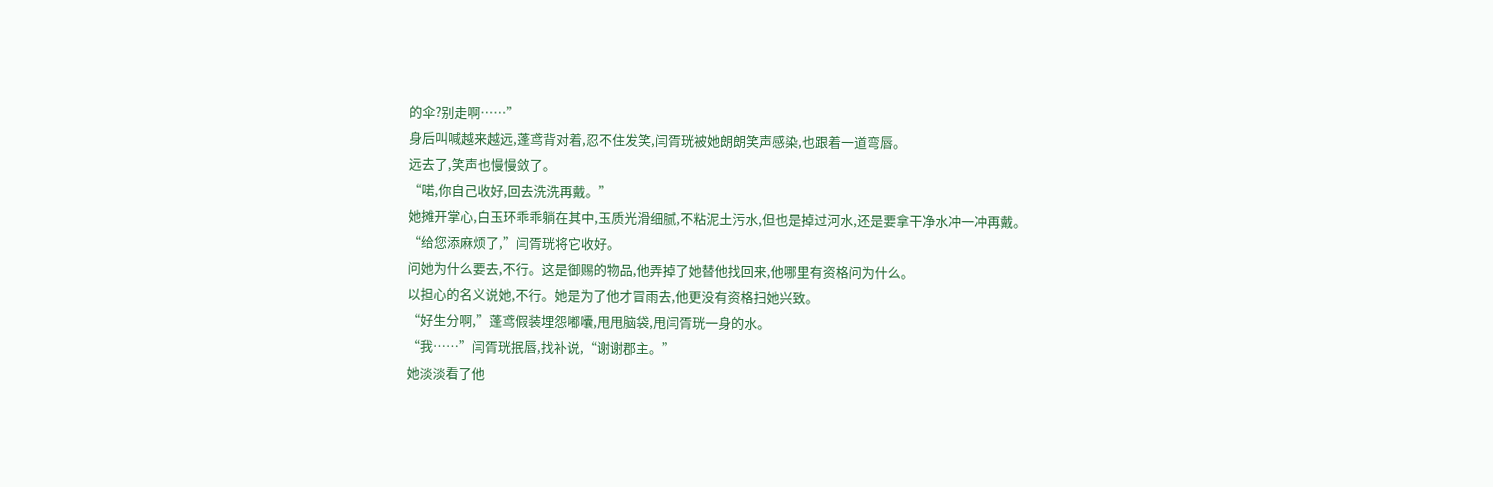的伞?别走啊……”
身后叫喊越来越远,蓬鸢背对着,忍不住发笑,闫胥珖被她朗朗笑声感染,也跟着一道弯唇。
远去了,笑声也慢慢敛了。
“喏,你自己收好,回去洗洗再戴。”
她摊开掌心,白玉环乖乖躺在其中,玉质光滑细腻,不粘泥土污水,但也是掉过河水,还是要拿干净水冲一冲再戴。
“给您添麻烦了,”闫胥珖将它收好。
问她为什么要去,不行。这是御赐的物品,他弄掉了她替他找回来,他哪里有资格问为什么。
以担心的名义说她,不行。她是为了他才冒雨去,他更没有资格扫她兴致。
“好生分啊,”蓬鸢假装埋怨嘟囔,甩甩脑袋,甩闫胥珖一身的水。
“我……”闫胥珖抿唇,找补说,“谢谢郡主。”
她淡淡看了他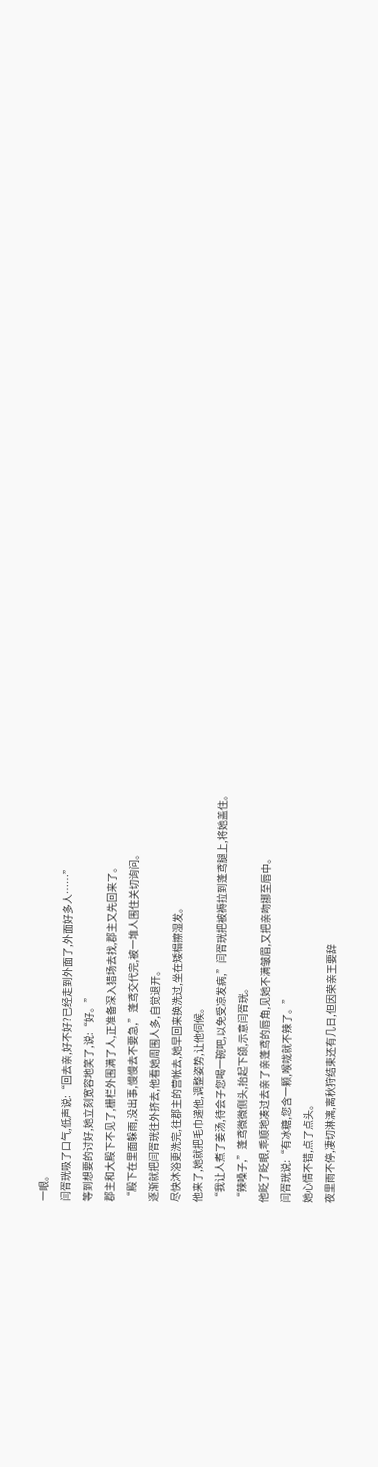一眼。
闫胥珖吸了口气,低声说:“回去亲,好不好?已经走到外面了,外面好多人……”
等到想要的讨好,她立刻宽容地笑了,说:“好。”
郡主和大殿下不见了,栅栏外围满了人,正准备深入猎场去找,郡主又先回来了。
“殿下在里面躲雨,没出事,慢慢去不要急,”蓬鸢交代完,被一堆人围住关切询问。
逐渐就把闫胥珖往外挤去,他看她周围人多,自觉退开。
尽快沐浴更洗完,往郡主的营帐去,她早回来换洗过,坐在矮榻擦湿发。
他来了,她就把毛巾递他,调整姿势,让他伺候。
“我让人煮了姜汤,待会子您喝一碗吧,以免受凉发病,”闫胥珖把被褥拉到蓬鸢腿上,将她盖住。
“辣嗓子,”蓬鸢微微侧头,抬起下颌,示意闫胥珖。
他眨了眨眼,乖顺地凑过去亲了亲蓬鸢的唇角,见她不满皱眉,又把亲吻挪至唇中。
闫胥珖说:“有冰糖,您含一颗,喉咙就不辣了。”
她心情不错,点了点头。
夜里雨不停,凄切淋漓,离秋狩结束还有几日,但因荣亲王要辞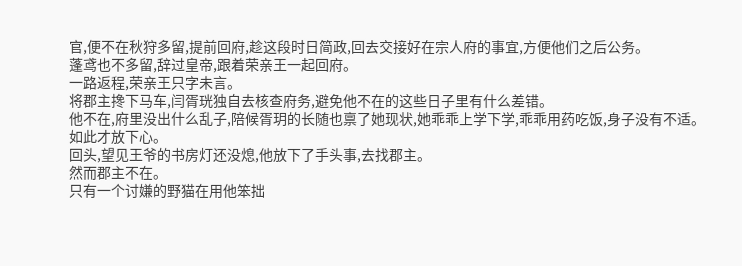官,便不在秋狩多留,提前回府,趁这段时日简政,回去交接好在宗人府的事宜,方便他们之后公务。
蓬鸢也不多留,辞过皇帝,跟着荣亲王一起回府。
一路返程,荣亲王只字未言。
将郡主搀下马车,闫胥珖独自去核查府务,避免他不在的这些日子里有什么差错。
他不在,府里没出什么乱子,陪候胥玥的长随也禀了她现状,她乖乖上学下学,乖乖用药吃饭,身子没有不适。
如此才放下心。
回头,望见王爷的书房灯还没熄,他放下了手头事,去找郡主。
然而郡主不在。
只有一个讨嫌的野猫在用他笨拙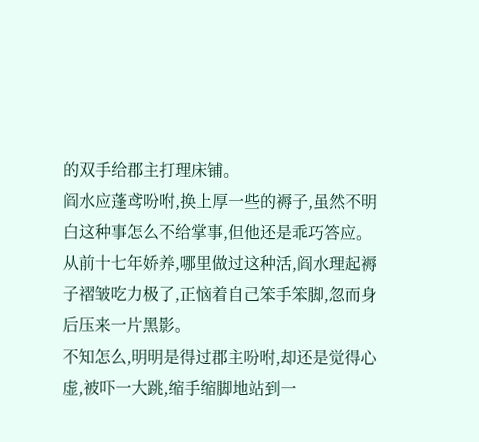的双手给郡主打理床铺。
阎水应蓬鸢吩咐,换上厚一些的褥子,虽然不明白这种事怎么不给掌事,但他还是乖巧答应。
从前十七年娇养,哪里做过这种活,阎水理起褥子褶皱吃力极了,正恼着自己笨手笨脚,忽而身后压来一片黑影。
不知怎么,明明是得过郡主吩咐,却还是觉得心虚,被吓一大跳,缩手缩脚地站到一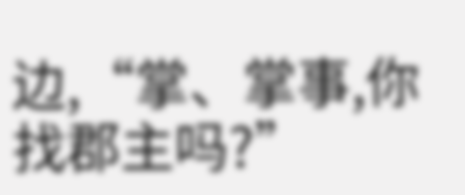边,“掌、掌事,你找郡主吗?”